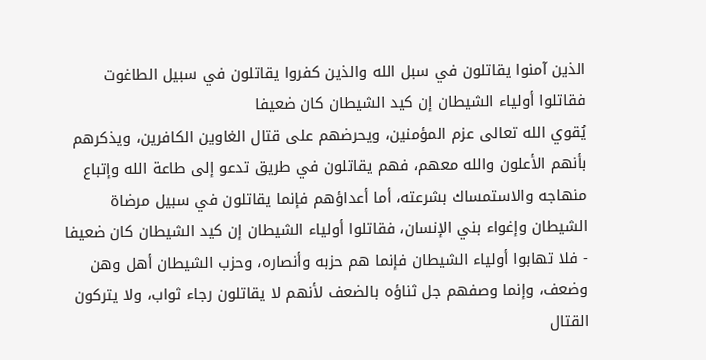الذين آمنوا يقاتلون في سبل الله والذين كفروا يقاتلون في سبيل الطاغوت فقاتلوا أولياء الشيطان إن كيد الشيطان كان ضعيفا
يُقوي الله تعالى عزم المؤمنين، ويحرضهم على قتال الغاوين الكافرين، ويذكرهم بأنهم الأعلون والله معهم، فهم يقاتلون في طريق تدعو إلى طاعة الله وإتباع منهاجه والاستمساك بشرعته، أما أعداؤهم فإنما يقاتلون في سبيل مرضاة الشيطان وإغواء بني الإنسان، فقاتلوا أولياء الشيطان إن كيد الشيطان كان ضعيفا - فلا تهابوا أولياء الشيطان فإنما هم حزبه وأنصاره، وحزب الشيطان أهل وهن وضعف، وإنما وصفهم جل ثناؤه بالضعف لأنهم لا يقاتلون رجاء ثواب، ولا يتركون القتال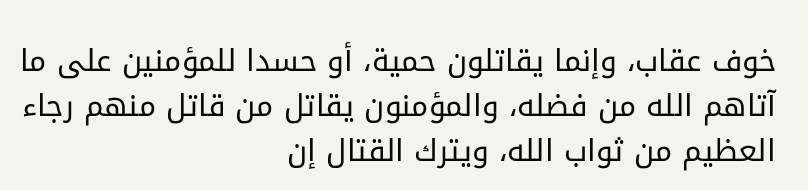خوف عقاب، وإنما يقاتلون حمية، أو حسدا للمؤمنين على ما آتاهم الله من فضله، والمؤمنون يقاتل من قاتل منهم رجاء العظيم من ثواب الله، ويترك القتال إن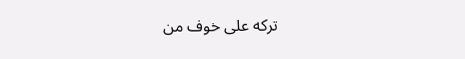تركه على خوف من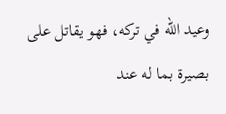وعيد الله في تركه، فهو يقاتل على بصيرة بما له عند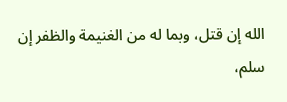الله إن قتل، وبما له من الغنيمة والظفر إن سلم،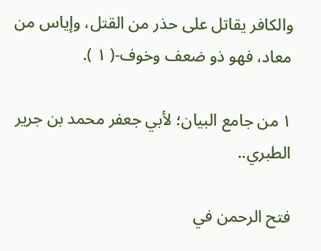والكافر يقاتل على حذر من القتل، وإياس من معاد، فهو ذو ضعف وخوف-( ١ ).

١ من جامع البيان؛ لأبي جعفر محمد بن جرير الطبري..

فتح الرحمن في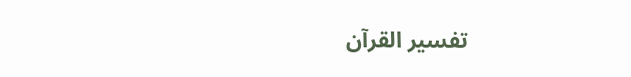تفسير القرآن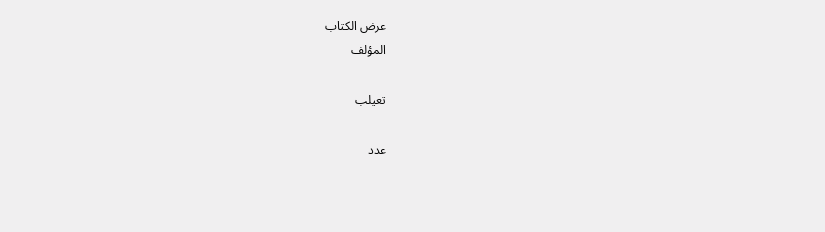عرض الكتاب
المؤلف

تعيلب

عدد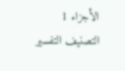الأجزاء 1
التصنيف التفسير